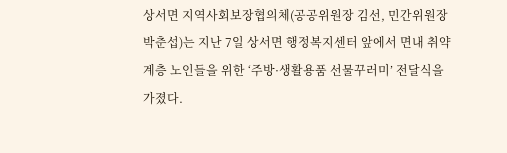상서면 지역사회보장협의체(공공위원장 김선, 민간위원장 박춘섭)는 지난 7일 상서면 행정복지센터 앞에서 면내 취약계층 노인들을 위한 ‘주방·생활용품 선물꾸러미’ 전달식을 가졌다.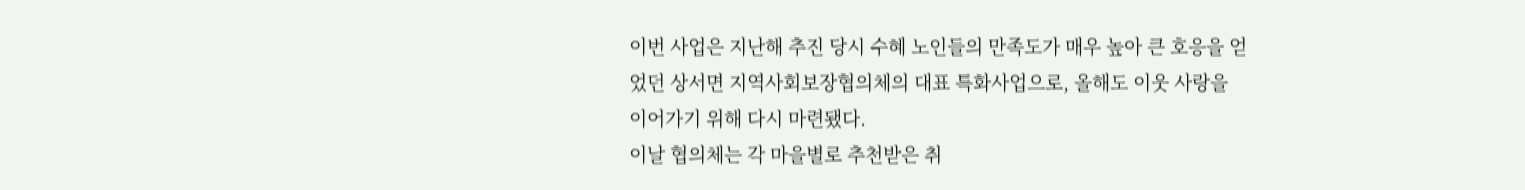이번 사업은 지난해 추진 당시 수혜 노인들의 만족도가 매우 높아 큰 호응을 얻었던 상서면 지역사회보장협의체의 대표 특화사업으로, 올해도 이웃 사랑을 이어가기 위해 다시 마련됐다.
이날 협의체는 각 마을별로 추천받은 취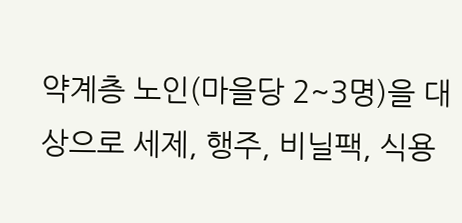약계층 노인(마을당 2~3명)을 대상으로 세제, 행주, 비닐팩, 식용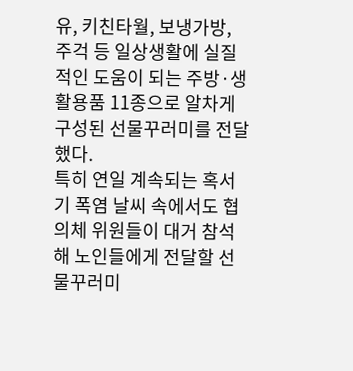유, 키친타월, 보냉가방, 주걱 등 일상생활에 실질적인 도움이 되는 주방·생활용품 11종으로 알차게 구성된 선물꾸러미를 전달했다.
특히 연일 계속되는 혹서기 폭염 날씨 속에서도 협의체 위원들이 대거 참석해 노인들에게 전달할 선물꾸러미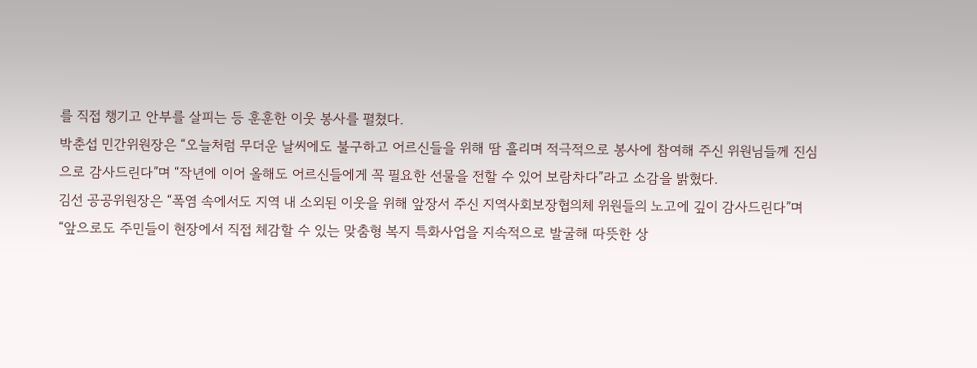를 직접 챙기고 안부를 살피는 등 훈훈한 이웃 봉사를 펼쳤다.
박춘섭 민간위원장은 “오늘처럼 무더운 날씨에도 불구하고 어르신들을 위해 땀 흘리며 적극적으로 봉사에 참여해 주신 위원님들께 진심으로 감사드린다”며 “작년에 이어 올해도 어르신들에게 꼭 필요한 선물을 전할 수 있어 보람차다”라고 소감을 밝혔다.
김선 공공위원장은 “폭염 속에서도 지역 내 소외된 이웃을 위해 앞장서 주신 지역사회보장협의체 위원들의 노고에 깊이 감사드린다”며 “앞으로도 주민들이 현장에서 직접 체감할 수 있는 맞춤형 복지 특화사업을 지속적으로 발굴해 따뜻한 상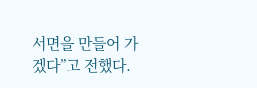서면을 만들어 가겠다”고 전했다.